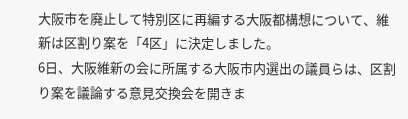大阪市を廃止して特別区に再編する大阪都構想について、維新は区割り案を「4区」に決定しました。
6日、大阪維新の会に所属する大阪市内選出の議員らは、区割り案を議論する意見交換会を開きま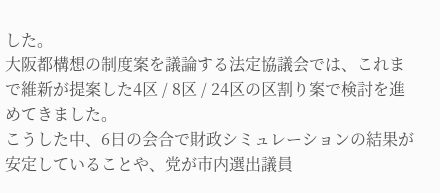した。
大阪都構想の制度案を議論する法定協議会では、これまで維新が提案した4区 / 8区 / 24区の区割り案で検討を進めてきました。
こうした中、6日の会合で財政シミュレーションの結果が安定していることや、党が市内選出議員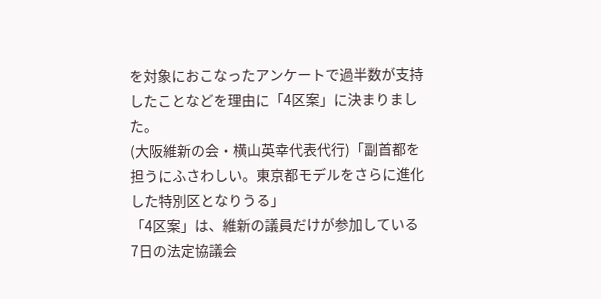を対象におこなったアンケートで過半数が支持したことなどを理由に「4区案」に決まりました。
(大阪維新の会・横山英幸代表代行)「副首都を担うにふさわしい。東京都モデルをさらに進化した特別区となりうる」
「4区案」は、維新の議員だけが参加している7日の法定協議会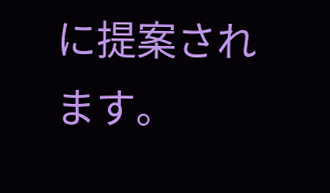に提案されます。